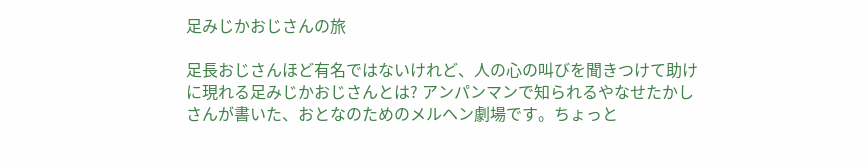足みじかおじさんの旅

足長おじさんほど有名ではないけれど、人の心の叫びを聞きつけて助けに現れる足みじかおじさんとは? アンパンマンで知られるやなせたかしさんが書いた、おとなのためのメルヘン劇場です。ちょっと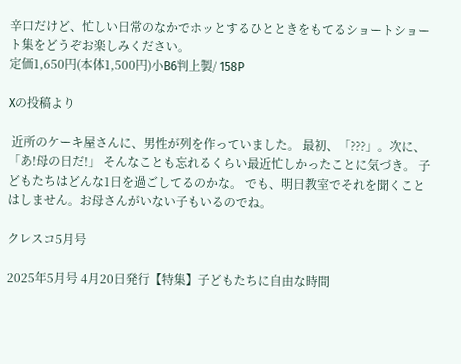辛口だけど、忙しい日常のなかでホッとするひとときをもてるショートショート集をどうぞお楽しみください。
定価1,650円(本体1,500円)小B6判上製/ 158P

Xの投稿より

 近所のケーキ屋さんに、男性が列を作っていました。 最初、「???」。次に、「あ!母の日だ!」 そんなことも忘れるくらい最近忙しかったことに気づき。 子どもたちはどんな1日を過ごしてるのかな。 でも、明日教室でそれを聞くことはしません。お母さんがいない子もいるのでね。

クレスコ5月号

2025年5月号 4月20日発行【特集】子どもたちに自由な時間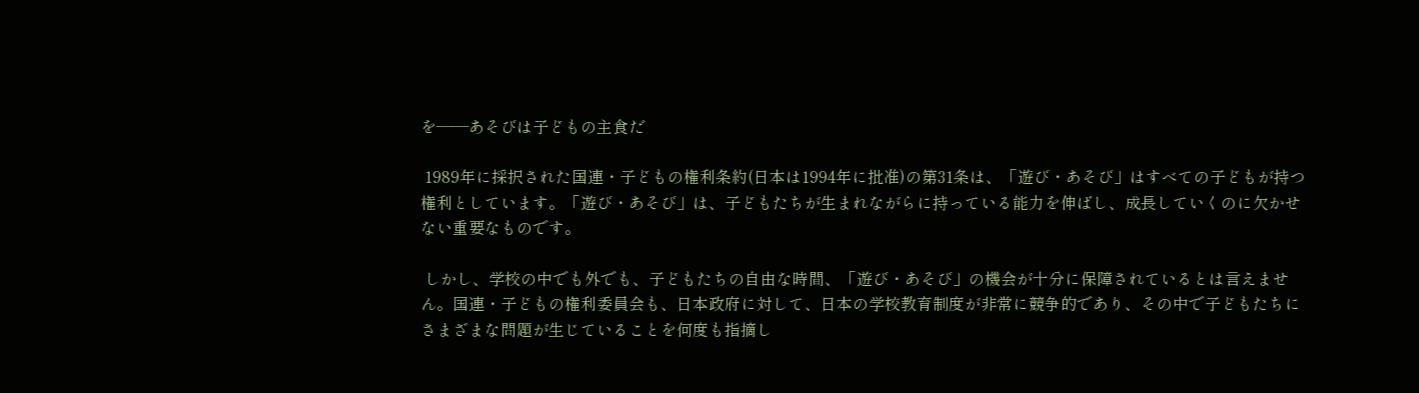を――あそびは子どもの主食だ

 1989年に採択された国連・子どもの権利条約(日本は1994年に批准)の第31条は、「遊び・あそび」はすべての子どもが持つ権利としています。「遊び・あそび」は、子どもたちが生まれながらに持っている能力を伸ばし、成長していくのに欠かせない重要なものです。

 しかし、学校の中でも外でも、子どもたちの自由な時間、「遊び・あそび」の機会が十分に保障されているとは言えません。国連・子どもの権利委員会も、日本政府に対して、日本の学校教育制度が非常に競争的であり、その中で子どもたちにさまざまな問題が生じていることを何度も指摘し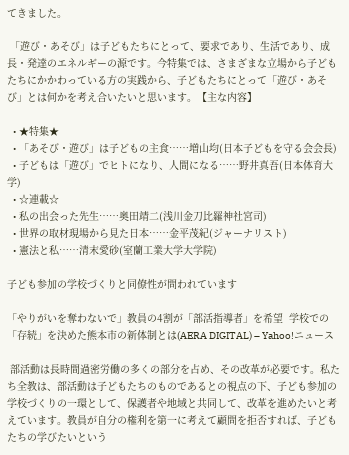てきました。

 「遊び・あそび」は子どもたちにとって、要求であり、生活であり、成長・発達のエネルギーの源です。今特集では、さまざまな立場から子どもたちにかかわっている方の実践から、子どもたちにとって「遊び・あそび」とは何かを考え合いたいと思います。【主な内容】

  • ★特集★
  • 「あそび・遊び」は子どもの主食……増山均(日本子どもを守る会会長)
  • 子どもは「遊び」でヒトになり、人間になる……野井真吾(日本体育大学)
  • ☆連載☆
  • 私の出会った先生……奥田靖二(浅川金刀比羅神社宮司)
  • 世界の取材現場から見た日本……金平茂紀(ジャーナリスト)
  • 憲法と私……清末愛砂(室蘭工業大学大学院)

子ども参加の学校づくりと同僚性が問われています

「やりがいを奪わないで」教員の4割が「部活指導者」を希望  学校での「存続」を決めた熊本市の新体制とは(AERA DIGITAL) – Yahoo!ニュース

 部活動は長時間過密労働の多くの部分を占め、その改革が必要です。私たち全教は、部活動は子どもたちのものであるとの視点の下、子ども参加の学校づくりの一環として、保護者や地域と共同して、改革を進めたいと考えています。教員が自分の権利を第一に考えて顧問を拒否すれば、子どもたちの学びたいという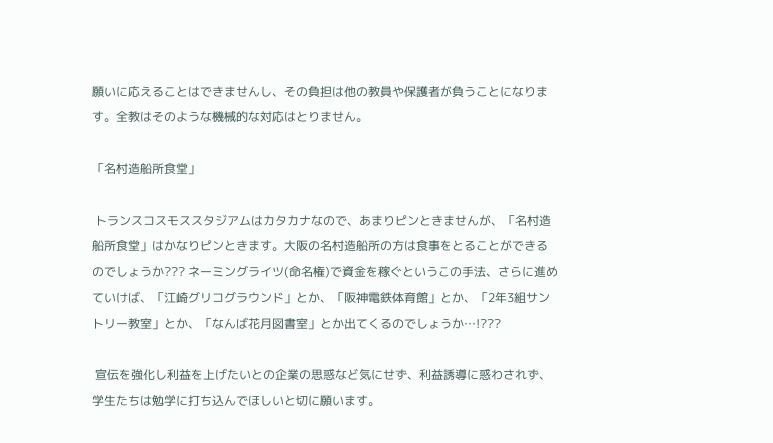願いに応えることはできませんし、その負担は他の教員や保護者が負うことになります。全教はそのような機械的な対応はとりません。

「名村造船所食堂」

 トランスコスモススタジアムはカタカナなので、あまりピンときませんが、「名村造船所食堂」はかなりピンときます。大阪の名村造船所の方は食事をとることができるのでしょうか??? ネーミングライツ(命名権)で資金を稼ぐというこの手法、さらに進めていけば、「江崎グリコグラウンド」とか、「阪神電鉄体育館」とか、「2年3組サントリー教室」とか、「なんば花月図書室」とか出てくるのでしょうか…!???

 宣伝を強化し利益を上げたいとの企業の思惑など気にせず、利益誘導に惑わされず、学生たちは勉学に打ち込んでほしいと切に願います。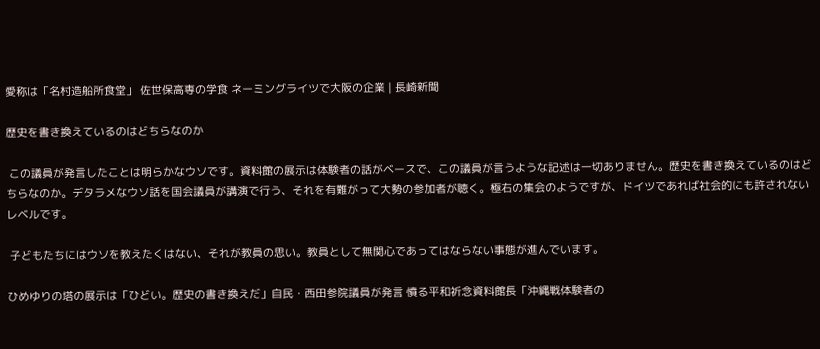愛称は「名村造船所食堂」 佐世保高専の学食 ネーミングライツで大阪の企業 | 長崎新聞

歴史を書き換えているのはどちらなのか

 この議員が発言したことは明らかなウソです。資料館の展示は体験者の話がベースで、この議員が言うような記述は一切ありません。歴史を書き換えているのはどちらなのか。デタラメなウソ話を国会議員が講演で行う、それを有難がって大勢の参加者が聴く。極右の集会のようですが、ドイツであれば社会的にも許されないレベルです。

 子どもたちにはウソを教えたくはない、それが教員の思い。教員として無関心であってはならない事態が進んでいます。

ひめゆりの塔の展示は「ひどい。歴史の書き換えだ」自民・西田参院議員が発言 憤る平和祈念資料館長「沖縄戦体験者の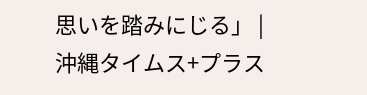思いを踏みにじる」 | 沖縄タイムス+プラス